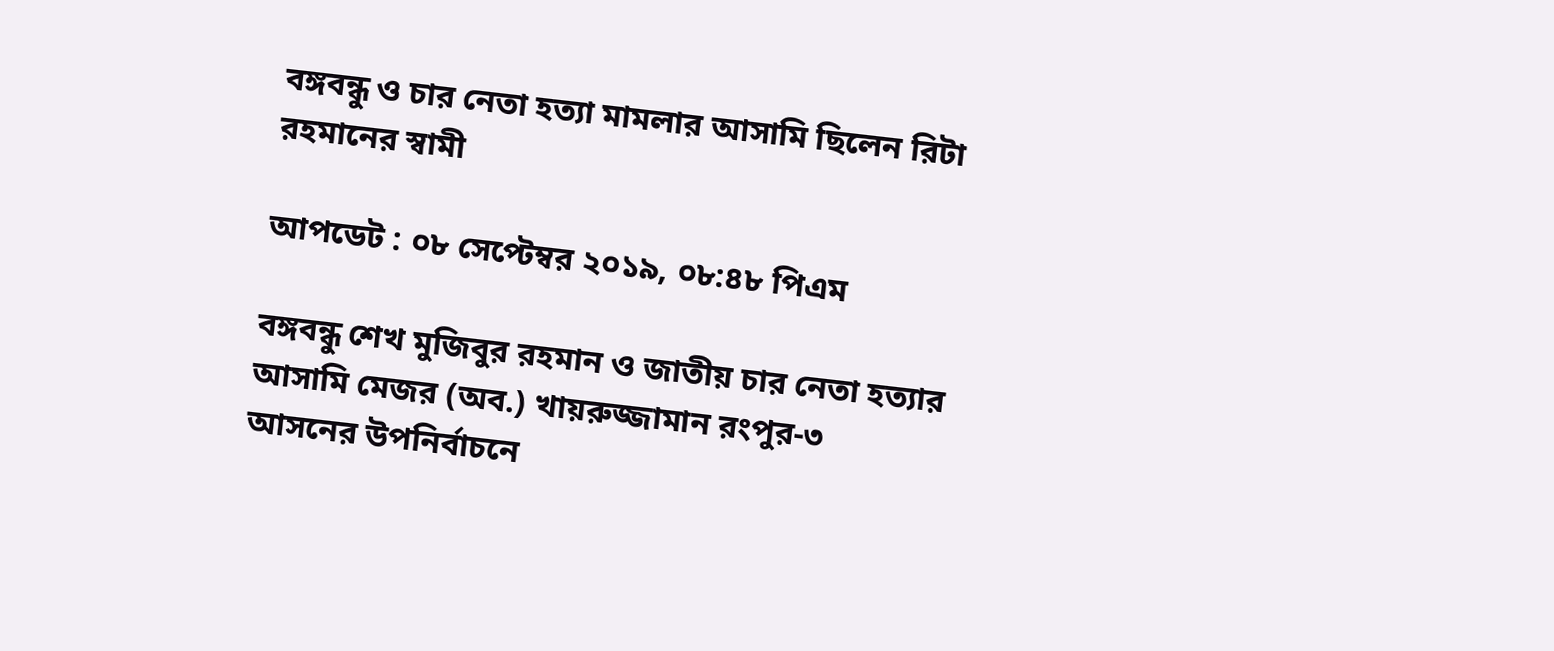বঙ্গবন্ধু ও চার নেতা হত্যা মামলার আসামি ছিলেন রিটা রহমানের স্বামী

আপডেট : ০৮ সেপ্টেম্বর ২০১৯, ০৮:৪৮ পিএম

বঙ্গবন্ধু শেখ মুজিবুর রহমান ও জাতীয় চার নেতা হত্যার আসামি মেজর (অব.) খায়রুজ্জামান রংপুর-৩ আসনের উপনির্বাচনে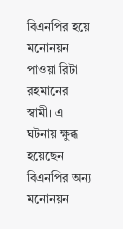বিএনপির হয়ে মনোনয়ন পাওয়া রিটা রহমানের স্বামী। এ ঘটনায় ক্ষুব্ধ হয়েছেন বিএনপির অন্য মনোনয়ন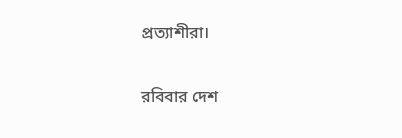প্রত্যাশীরা।

রবিবার দেশ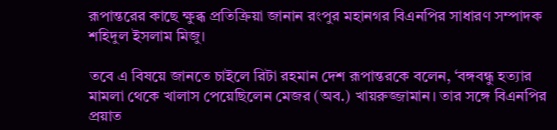রূপান্তরের কাছে ক্ষুব্ধ প্রতিক্রিয়া জানান রংপুর মহানগর বিএনপির সাধারণ সম্পাদক শহিদুল ইসলাম মিজু।

তবে এ বিষয়ে জানতে চাইলে রিটা রহমান দেশ রূপান্তরকে বলেন, ‘বঙ্গবন্ধু হত্যার মামলা থেকে খালাস পেয়েছিলেন মেজর (অব.) খায়রুজ্জামান। তার সঙ্গে বিএনপির প্রয়াত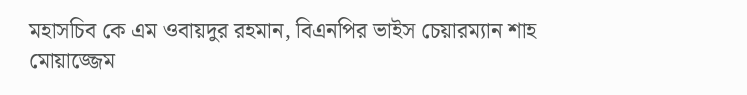মহাসচিব কে এম ওবায়দুর রহমান, বিএনপির ভাইস চেয়ারম্যান শাহ মোয়াজ্জেম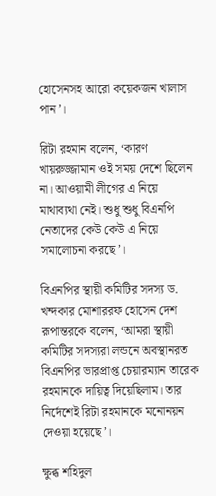হোসেনসহ আরো কয়েকজন খালাস পান’।

রিটা রহমান বলেন, ‘কারণ খায়রুজ্জামান ওই সময় দেশে ছিলেন না। আওয়ামী লীগের এ নিয়ে মাথাব্যথা নেই। শুধু শুধু বিএনপি নেতাদের কেউ কেউ এ নিয়ে সমালোচনা করছে’।

বিএনপির স্থায়ী কমিটির সদস্য ড. খন্দকার মোশাররফ হোসেন দেশ রূপান্তরকে বলেন, ‘আমরা স্থায়ী কমিটির সদস্যরা লন্ডনে অবস্থানরত বিএনপির ভারপ্রাপ্ত চেয়ারম্যান তারেক রহমানকে দায়িত্ব দিয়েছিলাম। তার নির্দেশেই রিটা রহমানকে মনোনয়ন দেওয়া হয়েছে’।

ক্ষুব্ধ শহিদুল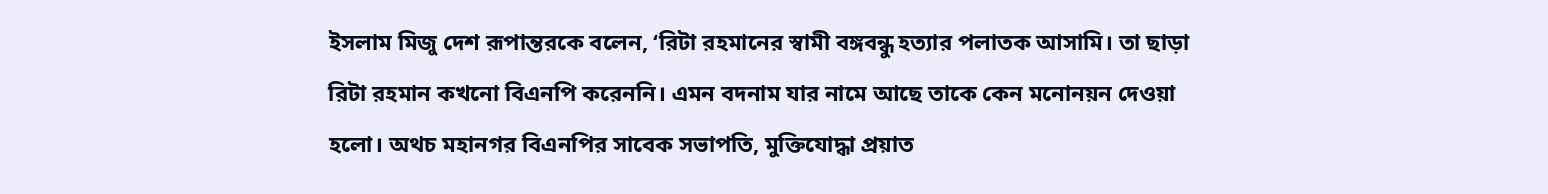ইসলাম মিজু দেশ রূপান্তরকে বলেন, ‘রিটা রহমানের স্বামী বঙ্গবন্ধু হত্যার পলাতক আসামি। তা ছাড়া রিটা রহমান কখনো বিএনপি করেননি। এমন বদনাম যার নামে আছে তাকে কেন মনোনয়ন দেওয়া হলো। অথচ মহানগর বিএনপির সাবেক সভাপতি, মুক্তিযোদ্ধা প্রয়াত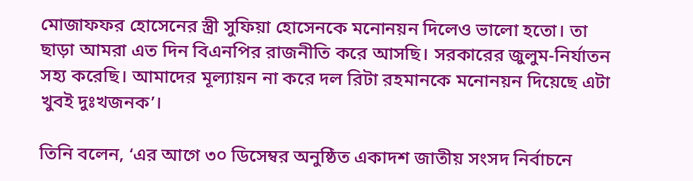মোজাফফর হোসেনের স্ত্রী সুফিয়া হোসেনকে মনোনয়ন দিলেও ভালো হতো। তা ছাড়া আমরা এত দিন বিএনপির রাজনীতি করে আসছি। সরকারের জুলুম-নির্যাতন সহ্য করেছি। আমাদের মূল্যায়ন না করে দল রিটা রহমানকে মনোনয়ন দিয়েছে এটা খুবই দুঃখজনক’।

তিনি বলেন, ‘এর আগে ৩০ ডিসেম্বর অনুষ্ঠিত একাদশ জাতীয় সংসদ নির্বাচনে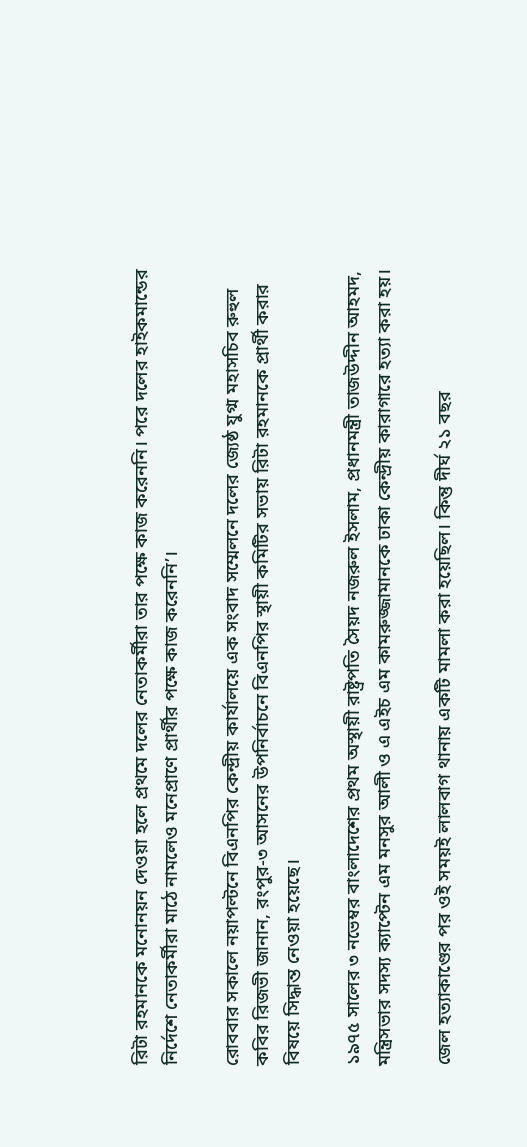রিটা রহমানকে মনোনয়ন দেওয়া হলে প্রথমে দলের নেতাকর্মীরা তার পক্ষে কাজ করেননি। পরে দলের হাইকমান্ডের নির্দেশে নেতাকর্মীরা মাঠে নামলেও মনেপ্রাণে প্রার্থীর পক্ষে কাজ করেননি’।

রোববার সকালে নয়াপল্টনে বিএনপির কেন্দ্রীয় কার্যালয়ে এক সংবাদ সম্মেলনে দলের জ্যেষ্ঠ যুগ্ম মহাসচিব রুহুল কবির রিজভী জানান, রংপুর-৩ আসনের উপনির্বাচনে বিএনপির স্থায়ী কমিটির সভায় রিটা রহমানকে প্রার্থী করার বিষয়ে সিদ্ধান্ত নেওয়া হয়েছে।

১৯৭৫ সালের ৩ নভেম্বর বাংলাদেশের প্রথম অস্থায়ী রাষ্ট্রপতি সৈয়দ নজরুল ইসলাম, প্রধানমন্ত্রী তাজউদ্দীন আহমদ, মন্ত্রিসভার সদস্য ক্যাপ্টেন এম মনসুর আলী ও এ এইচ এম কামরুজ্জামানকে ঢাকা কেন্দ্রীয় কারাগারে হত্যা করা হয়।

জেল হত্যাকাণ্ডের পর ওই সময়ই লালবাগ থানায় একটি মামলা করা হয়েছিল। কিন্তু দীর্ঘ ২১ বছর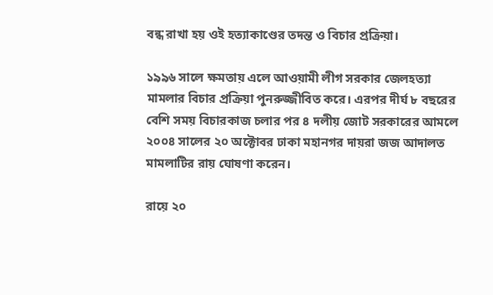বন্ধ রাখা হয় ওই হত্যাকাণ্ডের তদন্ত ও বিচার প্রক্রিয়া।

১৯৯৬ সালে ক্ষমতায় এলে আওয়ামী লীগ সরকার জেলহত্যা মামলার বিচার প্রক্রিয়া পুনরুজ্জীবিত করে। এরপর দীর্ঘ ৮ বছরের বেশি সময় বিচারকাজ চলার পর ৪ দলীয় জোট সরকারের আমলে ২০০৪ সালের ২০ অক্টোবর ঢাকা মহানগর দায়রা জজ আদালত মামলাটির রায় ঘোষণা করেন।

রায়ে ২০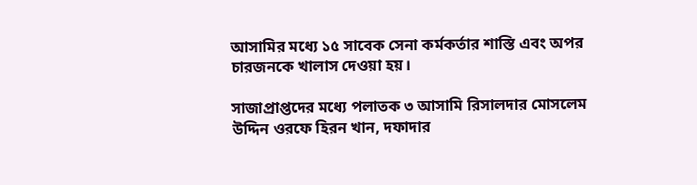আসামির মধ্যে ১৫ সাবেক সেনা কর্মকর্তার শাস্তি এবং অপর চারজনকে খালাস দেওয়া হয়।

সাজাপ্রাপ্তদের মধ্যে পলাতক ৩ আসামি রিসালদার মোসলেম উদ্দিন ওরফে হিরন খান, দফাদার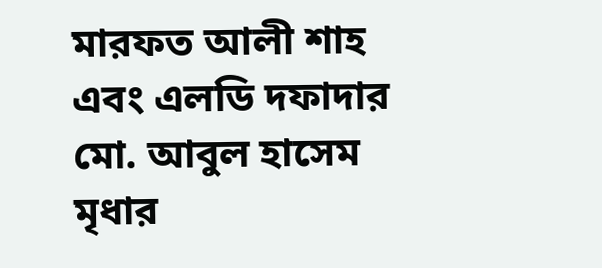মারফত আলী শাহ এবং এলডি দফাদার মো. আবুল হাসেম মৃধার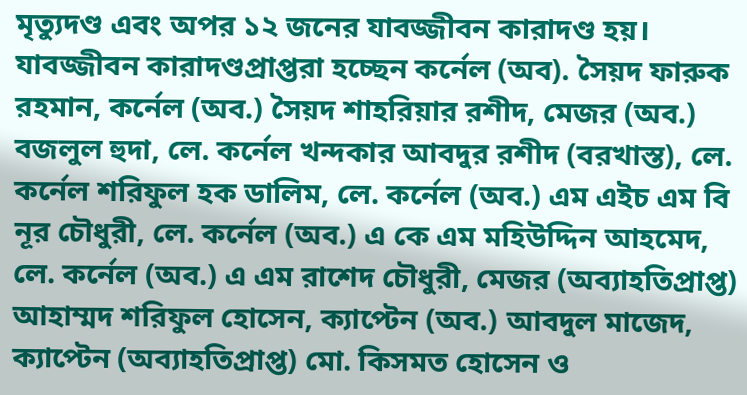মৃত্যুদণ্ড এবং অপর ১২ জনের যাবজ্জীবন কারাদণ্ড হয়। যাবজ্জীবন কারাদণ্ডপ্রাপ্তরা হচ্ছেন কর্নেল (অব). সৈয়দ ফারুক রহমান, কর্নেল (অব.) সৈয়দ শাহরিয়ার রশীদ, মেজর (অব.) বজলুল হুদা, লে. কর্নেল খন্দকার আবদুর রশীদ (বরখাস্ত), লে. কর্নেল শরিফুল হক ডালিম, লে. কর্নেল (অব.) এম এইচ এম বি নূর চৌধুরী, লে. কর্নেল (অব.) এ কে এম মহিউদ্দিন আহমেদ, লে. কর্নেল (অব.) এ এম রাশেদ চৌধুরী, মেজর (অব্যাহতিপ্রাপ্ত) আহাম্মদ শরিফুল হোসেন, ক্যাপ্টেন (অব.) আবদুল মাজেদ, ক্যাপ্টেন (অব্যাহতিপ্রাপ্ত) মো. কিসমত হোসেন ও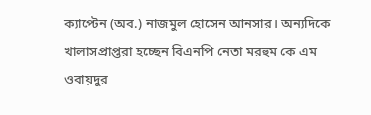ক্যাপ্টেন (অব.) নাজমুল হোসেন আনসার। অন্যদিকে খালাসপ্রাপ্তরা হচ্ছেন বিএনপি নেতা মরহুম কে এম ওবায়দুর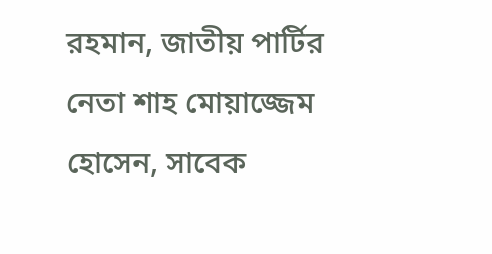রহমান, জাতীয় পার্টির নেতা শাহ মোয়াজ্জেম হোসেন, সাবেক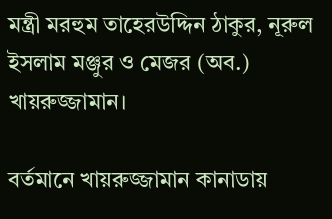মন্ত্রী মরহুম তাহেরউদ্দিন ঠাকুর, নূরুল ইসলাম মঞ্জুর ও মেজর (অব.) খায়রুজ্জামান।

বর্তমানে খায়রুজ্জামান কানাডায়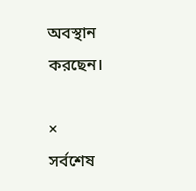অবস্থান করছেন।

×
সর্বশেষ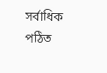সর্বাধিক পঠিত